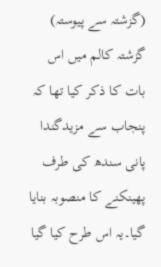(گزشتہ سے پیوستہ)
گزشتہ کالم میں اس بات کا ذکر کیا تھا کہ پنجاب سے مزیدگندا پانی سندھ کی طرف پھینکنے کا منصوبہ بنایا گیا۔یہ اس طرح کیا گیا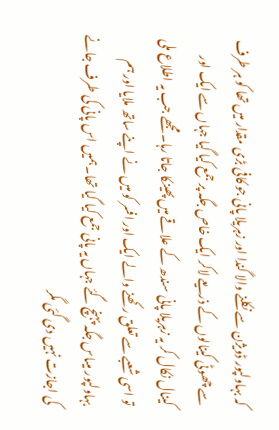کہ بہاولپور ڈویژن سے نکلنے والا گندا اور زہریلا پانی جو کافی بڑی مقدار میں تھا کو ہر طرف سے چھوٹی کینالوں کے ذریعے لاکر ایک خاص جگہ پر جمع کیا گیا جہاں سے ایک اور کینال نکال کر یہ زہریلا پانی سندھ کے علاقے میں پھینکا جاتا رہا۔ مجھے جب یہ اطلاع ملی تو اسی شعبے سے تعلق رکھنے والے ایک اور افسر کو میں نے اپنے ساتھ ملایا اور ہم بہاولپور میںاس جگہ پہنچ گئے جہاں یہ پانی جمع کیا گیا تھا۔ہمیں اس پانی کی طرف جانے کی اجازت نہیں دی گئی مگر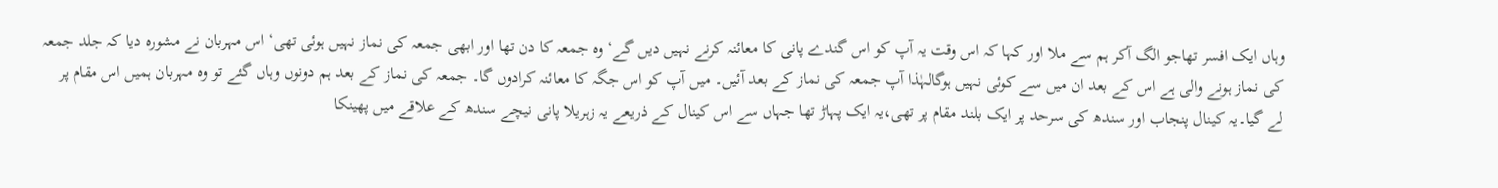وہاں ایک افسر تھاجو الگ آکر ہم سے ملا اور کہا کہ اس وقت یہ آپ کو اس گندے پانی کا معائنہ کرنے نہیں دیں گے‘ وہ جمعہ کا دن تھا اور ابھی جمعہ کی نماز نہیں ہوئی تھی‘ اس مہربان نے مشورہ دیا کہ جلد جمعہ کی نماز ہونے والی ہے اس کے بعد ان میں سے کوئی نہیں ہوگالہٰذا آپ جمعہ کی نماز کے بعد آئیں۔ میں آپ کو اس جگہ کا معائنہ کرادوں گا۔ جمعہ کی نماز کے بعد ہم دونوں وہاں گئے تو وہ مہربان ہمیں اس مقام پر لے گیا۔یہ کینال پنجاب اور سندھ کی سرحد پر ایک بلند مقام پر تھی،یہ ایک پہاڑ تھا جہاں سے اس کینال کے ذریعے یہ زہریلا پانی نیچے سندھ کے علاقے میں پھینکا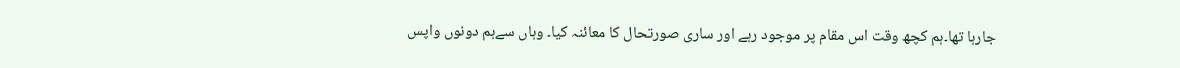جارہا تھا۔ہم کچھ وقت اس مقام پر موجود رہے اور ساری صورتحال کا معائنہ کیا۔ وہاں سےہم دونوں واپس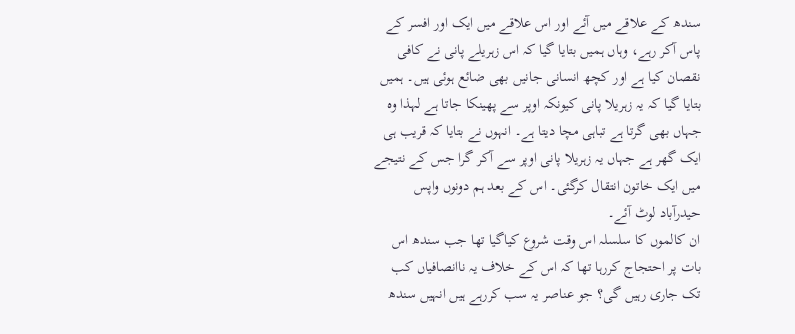سندھ کے علاقے میں آئے اور اس علاقے میں ایک اور افسر کے پاس آکر رہے، وہاں ہمیں بتایا گیا کہ اس زہریلے پانی نے کافی نقصان کیا ہے اور کچھ انسانی جانیں بھی ضائع ہوئی ہیں۔ ہمیں بتایا گیا کہ یہ زہریلا پانی کیونکہ اوپر سے پھینکا جاتا ہے لہذا وہ جہاں بھی گرتا ہے تباہی مچا دیتا ہے۔ انہوں نے بتایا کہ قریب ہی ایک گھر ہے جہاں یہ زہریلا پانی اوپر سے آکر گرا جس کے نتیجے میں ایک خاتون انتقال کرگئی۔ اس کے بعد ہم دونوں واپس حیدرآباد لوٹ آئے۔
ان کالموں کا سلسلہ اس وقت شروع کیاگیا تھا جب سندھ اس بات پر احتجاج کررہا تھا کہ اس کے خلاف یہ ناانصافیاں کب تک جاری رہیں گی؟ جو عناصر یہ سب کررہے ہیں انہیں سندھ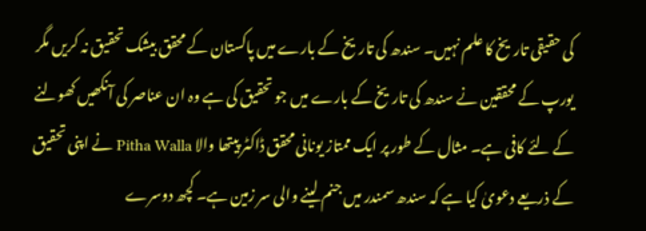کی حقیقی تاریخ کا علم نہیں۔ سندھ کی تاریخ کے بارے میں پاکستان کے محقق بیشک تحقیق نہ کریں مگر یورپ کے محققین نے سندھ کی تاریخ کے بارے میں جو تحقیق کی ہے وہ ان عناصر کی آنکھیں کھولنے کے لئے کافی ہے۔ مثال کے طور پر ایک ممتاز یونانی محقق ڈاکٹر پیتھا والا Pitha Walla نے اپنی تحقیق کے ذریعے دعویٰ کیا ہے کہ سندھ سمندر میں جنم لینے والی سر زمین ہے۔ کچھ دوسرے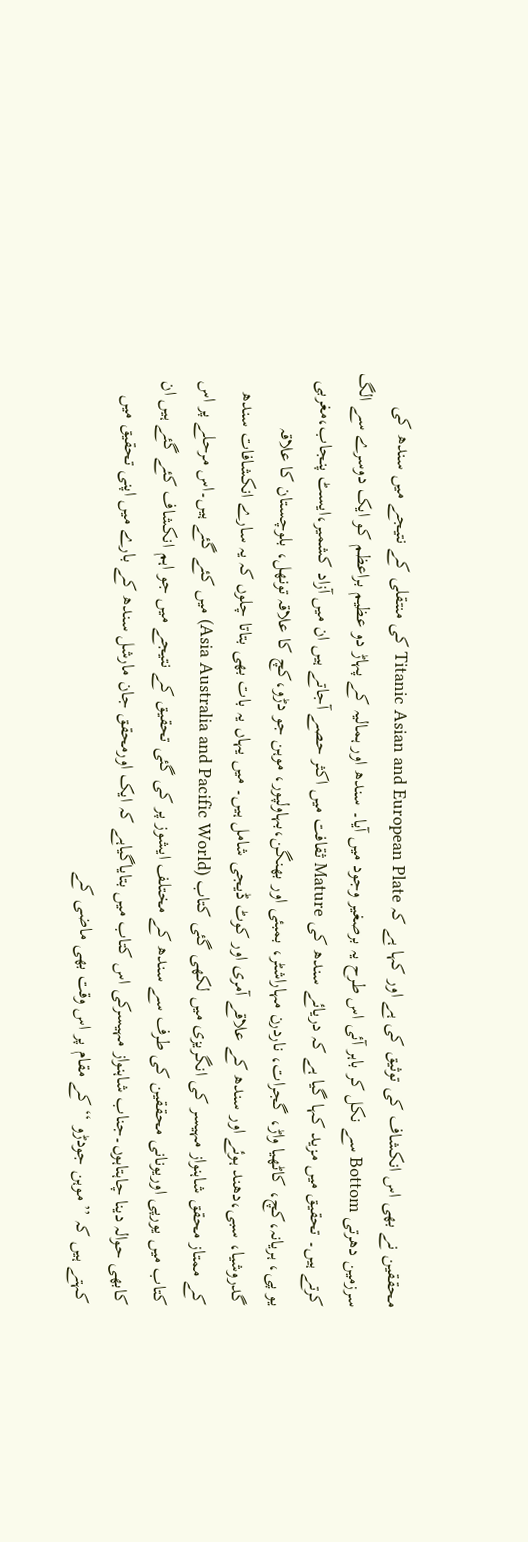محققین نے بھی اس انکشاف کی توثیق کی ہے اور کہا ہے کہ Titanic Asian and European Plate کی منتقلی کے نتیجے میں سندھ کی سرزمین دھرتی Bottom سے نکل کر باہر آئی اس طرح یہ برصغیر وجود میں آیا۔ سندھ اور ہمالیہ کے پہاڑ دو عظیم براعظم کو ایک دوسرے سے الگ کرتے ہیں۔ تحقیق میں مزید کہا گیا ہے کہ دریائے سندھ کی Mature ثقافت میں اکثر حصے آجاتے ہیں ان میں آزاد کشمیر،ایسٹ پنجاب،مغربی یو پی، ہریانہ،کچ، کاٹھیا واڑ، گجرات، ناردرن مہاراشٹر، بمبئی اور بھنگن،بہاولپور، موہن جو دڑو،کچ کا علاقہ تونھل، بلوچستان کا علاقہ گدروشیا، سبی،دھند ہوئے اور سندھ کے علاقے آمری اور کوٹ ڈیجی شامل ہیں۔ میں یہاں یہ بات بھی بتاتا چلوں کہ یہ سارے انکشافات سندھ کے ممتاز محقق شاہنواز مہیسر کی انگریزی میں لکھی گئی کتاب (Asia Australia and Pacific World) میں کئے گئے ہیں۔اس مرحلے پر اس کتاب میں یورپی اوریونانی محققین کی طرف سے سندھ کے مختلف ایشوز پر کی گئی تحقیق کے نتیجے میں جو اہم انکشاف کئے گئے ہیں ان کابھی حوالہ دینا چاہتاہوں۔جناب شاہنواز مہیسرکی اس کتاب میں بتایاگیاہے کہ ایک اورمحقق جان مارشل سندھ کے بارے میں اپنی تحقیق میں کہتے ہیں کہ ’’موہن جودڑو ‘‘کے مقام پر اس وقت بھی ماضی کے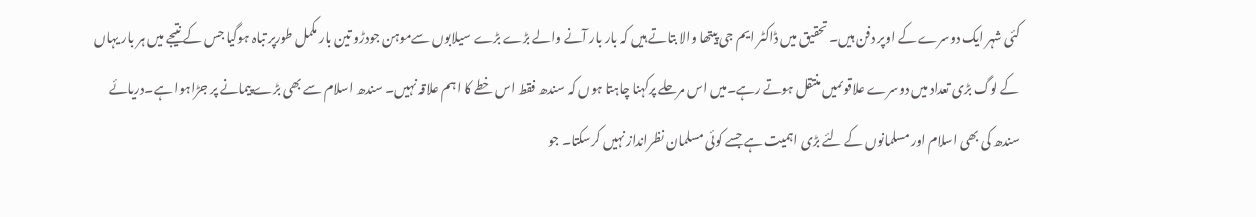کئی شہر ایک دوسرے کے اوپر دفن ہیں۔ تحقیق میں ڈاکٹر ایم جی پیتھا والا بتاتے ہیں کہ بار بار آنے والے بڑے بڑے سیلابوں سےموہن جودڑو تین بار مکمل طورپر تباہ ہوگیا جس کے نتیجے میں ہر بار یہاں کے لوگ بڑی تعداد میں دوسرے علاقوںمیں منتقل ہوتے رہے۔میں اس مرحلے پرکہنا چاہتا ہوں کہ سندھ فقط اس خطے کا اہم علاقہ نہیں۔ سندھ اسلام سے بھی بڑے پیمانے پر جڑاہوا ہے۔دریائے سندھ کی بھی اسلام اور مسلمانوں کے لئے بڑی اہمیت ہے جسے کوئی مسلمان نظرانداز نہیں کرسکتا۔ جو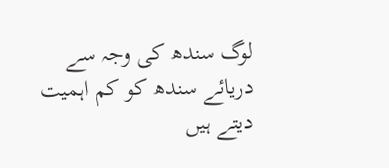لوگ سندھ کی وجہ سے دریائے سندھ کو کم اہمیت دیتے ہیں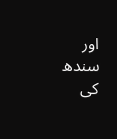اور سندھ کی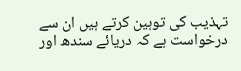تہذیب کی توہین کرتے ہیں ان سے درخواست ہے کہ دریائے سندھ اور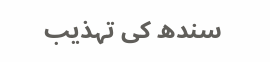سندھ کی تہذیب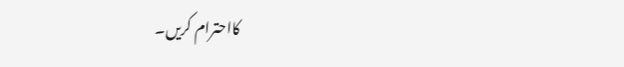کااحترام کریں۔